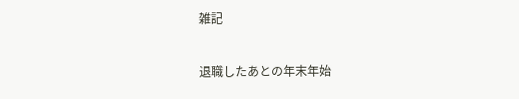雑記

退職したあとの年末年始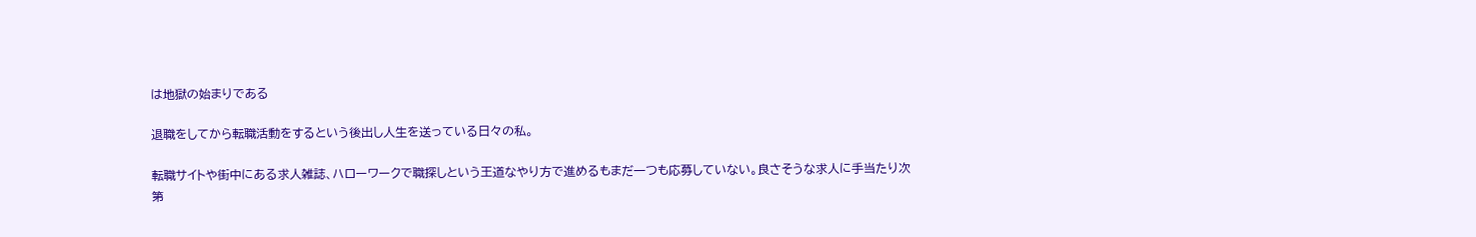は地獄の始まりである

退職をしてから転職活動をするという後出し人生を送っている日々の私。

転職サイトや街中にある求人雑誌、ハローワークで職探しという王道なやり方で進めるもまだ一つも応募していない。良さそうな求人に手当たり次第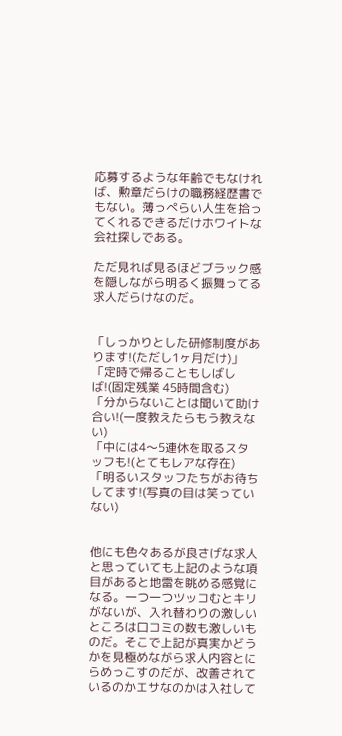応募するような年齢でもなければ、勲章だらけの職務経歴書でもない。薄っぺらい人生を拾ってくれるできるだけホワイトな会社探しである。

ただ見れば見るほどブラック感を隠しながら明るく振舞ってる求人だらけなのだ。


「しっかりとした研修制度があります!(ただし1ヶ月だけ)」
「定時で帰ることもしばしば!(固定残業 45時間含む)
「分からないことは聞いて助け合い!(一度教えたらもう教えない)
「中には4〜5連休を取るスタッフも!(とてもレアな存在)
「明るいスタッフたちがお待ちしてます!(写真の目は笑っていない)


他にも色々あるが良さげな求人と思っていても上記のような項目があると地雷を眺める感覚になる。一つ一つツッコむとキリがないが、入れ替わりの激しいところは口コミの数も激しいものだ。そこで上記が真実かどうかを見極めながら求人内容とにらめっこすのだが、改善されているのかエサなのかは入社して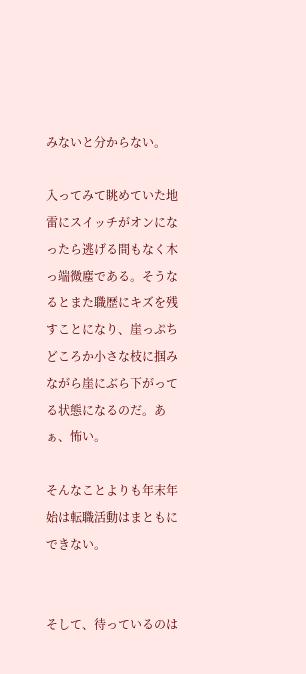みないと分からない。

入ってみて眺めていた地雷にスイッチがオンになったら逃げる間もなく木っ端微塵である。そうなるとまた職歴にキズを残すことになり、崖っぷちどころか小さな枝に掴みながら崖にぶら下がってる状態になるのだ。あぁ、怖い。

そんなことよりも年末年始は転職活動はまともにできない。


そして、待っているのは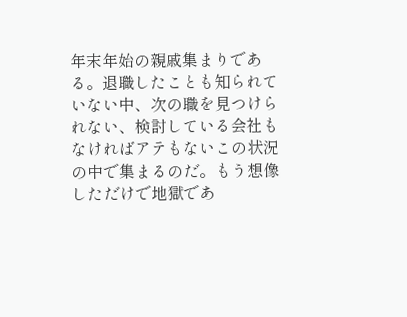年末年始の親戚集まりである。退職したことも知られていない中、次の職を見つけられない、検討している会社もなければアテもないこの状況の中で集まるのだ。もう想像しただけで地獄であ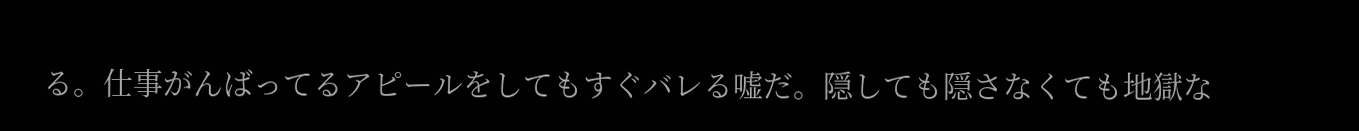る。仕事がんばってるアピールをしてもすぐバレる嘘だ。隠しても隠さなくても地獄な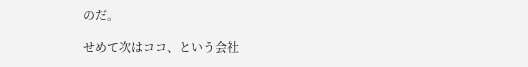のだ。

せめて次はココ、という会社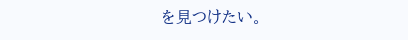を見つけたい。